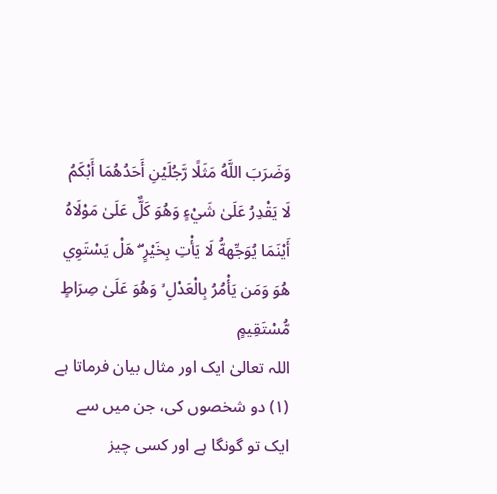وَضَرَبَ اللَّهُ مَثَلًا رَّجُلَيْنِ أَحَدُهُمَا أَبْكَمُ لَا يَقْدِرُ عَلَىٰ شَيْءٍ وَهُوَ كَلٌّ عَلَىٰ مَوْلَاهُ أَيْنَمَا يُوَجِّههُّ لَا يَأْتِ بِخَيْرٍ ۖ هَلْ يَسْتَوِي هُوَ وَمَن يَأْمُرُ بِالْعَدْلِ ۙ وَهُوَ عَلَىٰ صِرَاطٍ مُّسْتَقِيمٍ
اللہ تعالیٰ ایک اور مثال بیان فرماتا ہے (١) دو شخصوں کی، جن میں سے ایک تو گونگا ہے اور کسی چیز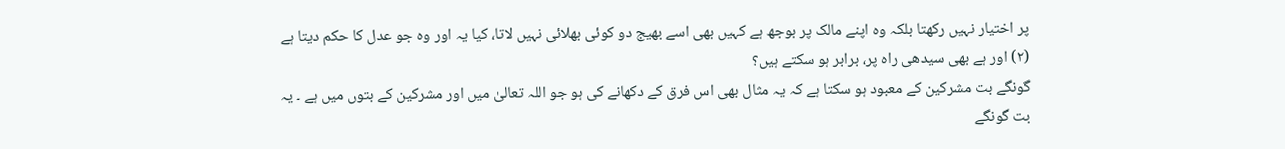پر اختیار نہیں رکھتا بلکہ وہ اپنے مالک پر بوجھ ہے کہیں بھی اسے بھیج دو کوئی بھلائی نہیں لاتا، کیا یہ اور وہ جو عدل کا حکم دیتا ہے (٢) اور ہے بھی سیدھی راہ پر، برابر ہو سکتے ہیں؟
گونگے بت مشرکین کے معبود ہو سکتا ہے کہ یہ مثال بھی اس فرق کے دکھانے کی ہو جو اللہ تعالیٰ میں اور مشرکین کے بتوں میں ہے ۔ یہ بت گونگے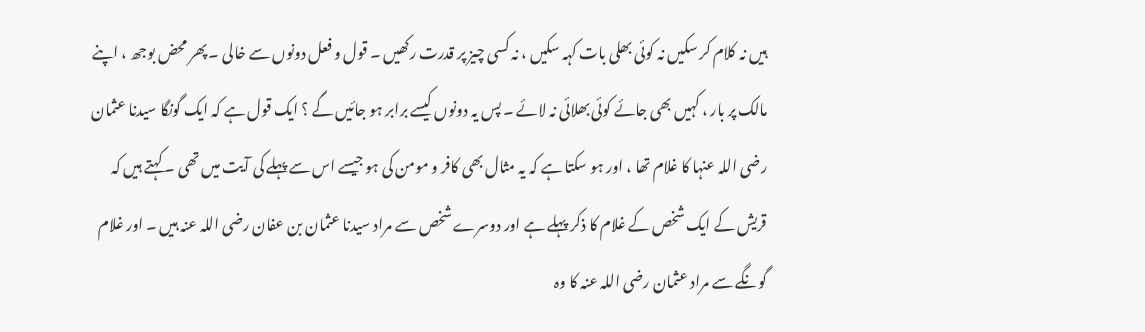ہیں نہ کلام کر سکیں نہ کوئی بھلی بات کہہ سکیں ، نہ کسی چیز پر قدرت رکھیں ۔ قول و فعل دونوں سے خالی ۔ پھر محض بوجھ ، اپنے مالک پر بار ، کہیں بھی جائے کوئی بھلائی نہ لائے ۔ پس یہ دونوں کیسے برابر ہو جائیں گے ؟ ایک قول ہے کہ ایک گونگا سیدنا عثمان رضی اللہ عنہا کا غلام تھا ، اور ہو سکتا ہے کہ یہ مثال بھی کافر و مومن کی ہو جیسے اس سے پہلے کی آیت میں تھی ۔ کہتے ہیں کہ قریش کے ایک شخص کے غلام کا ذکر پہلے ہے اور دوسرے شخص سے مراد سیدنا عثمان بن عفان رضی اللہ عنہ ہیں ۔ اور غلام گونگے سے مراد عثمان رضی اللہ عنہ کا وہ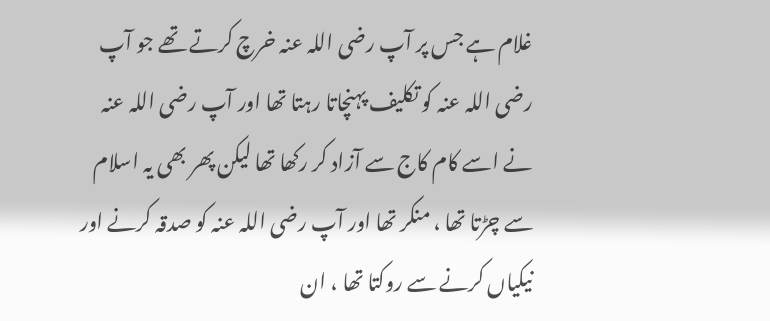غلام ہے جس پر آپ رضی اللہ عنہ خرچ کرتے تھے جو آپ رضی اللہ عنہ کو تکلیف پہنچاتا رہتا تھا اور آپ رضی اللہ عنہ نے اسے کام کاج سے آزاد کر رکھا تھا لیکن پھر بھی یہ اسلام سے چڑتا تھا ، منکر تھا اور آپ رضی اللہ عنہ کو صدقہ کرنے اور نیکیاں کرنے سے روکتا تھا ، ان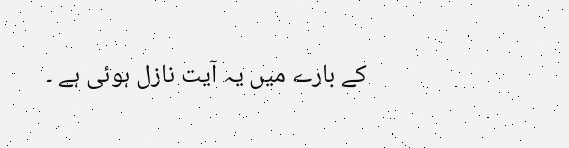کے بارے میں یہ آیت نازل ہوئی ہے ۔